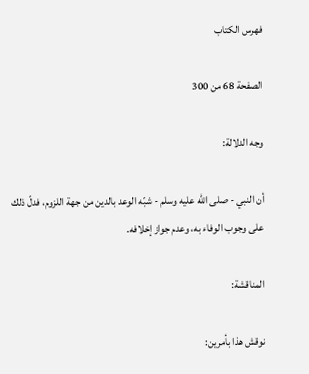فهرس الكتاب

الصفحة 68 من 300

وجه الدلالة:

أن النبي - صلى الله عليه وسلم - شبّه الوعد بالدين من جهة اللزوم، فدلّ ذلك على وجوب الوفاء به، وعدم جواز إخلافه.

المناقشة:

نوقش هذا بأمرين: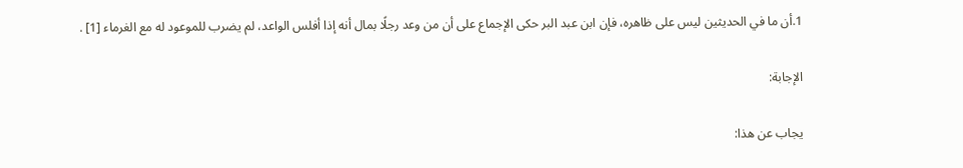1.أن ما في الحديثين ليس على ظاهره، فإن ابن عبد البر حكى الإجماع على أن من وعد رجلًا بمال أنه إذا أفلس الواعد، لم يضرب للموعود له مع الغرماء [1] .

الإجابة:

يجاب عن هذا: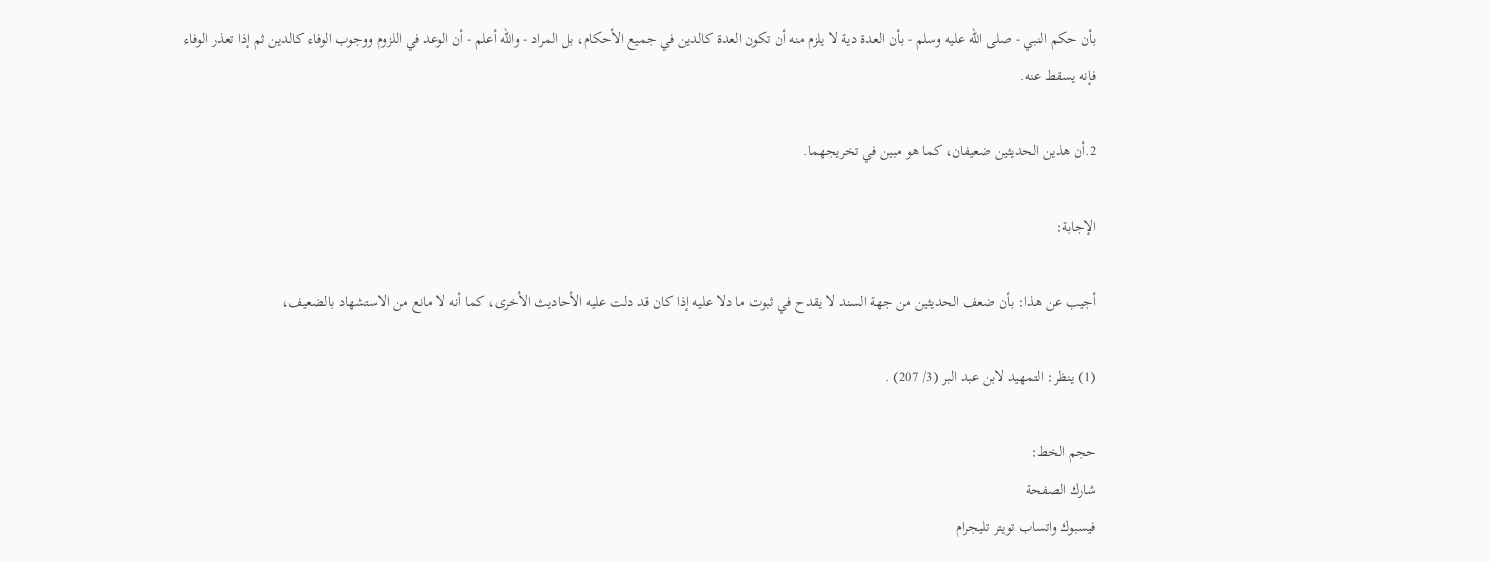بأن حكم النبي - صلى الله عليه وسلم - بأن العدة دية لا يلزم منه أن تكون العدة كالدين في جميع الأحكام، بل المراد - والله أعلم - أن الوعد في اللزوم ووجوب الوفاء كالدين ثم إذا تعذر الوفاء فإنه يسقط عنه.

2.أن هذين الحديثين ضعيفان، كما هو مبين في تخريجهما.

الإجابة:

أجيب عن هذا: بأن ضعف الحديثين من جهة السند لا يقدح في ثبوت ما دلا عليه إذا كان قد دلت عليه الأحاديث الأخرى، كما أنه لا مانع من الاستشهاد بالضعيف،

(1) ينظر: التمهيد لابن عبد البر (3/ 207) .

حجم الخط:
شارك الصفحة
فيسبوك واتساب تويتر تليجرام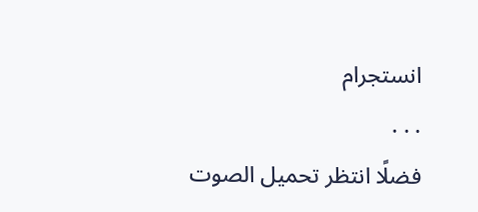انستجرام
. . .
فضلًا انتظر تحميل الصوت